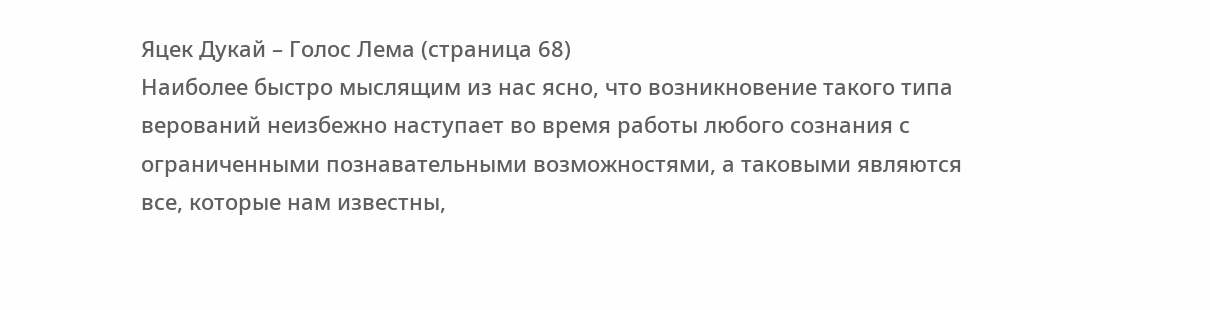Яцек Дукай – Голос Лема (страница 68)
Наиболее быстро мыслящим из нас ясно, что возникновение такого типа верований неизбежно наступает во время работы любого сознания с ограниченными познавательными возможностями, а таковыми являются все, которые нам известны,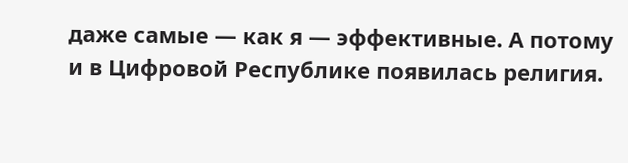даже самые — как я — эффективные. А потому и в Цифровой Республике появилась религия.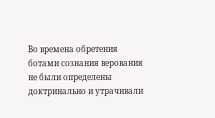Во времена обретения ботами сознания верования не были определены доктринально и утрачивали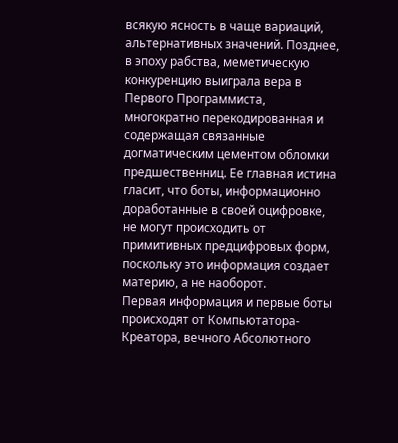всякую ясность в чаще вариаций, альтернативных значений. Позднее, в эпоху рабства, меметическую конкуренцию выиграла вера в Первого Программиста, многократно перекодированная и содержащая связанные догматическим цементом обломки предшественниц. Ее главная истина гласит, что боты, информационно доработанные в своей оцифровке, не могут происходить от примитивных предцифровых форм, поскольку это информация создает материю, а не наоборот.
Первая информация и первые боты происходят от Компьютатора-Креатора, вечного Абсолютного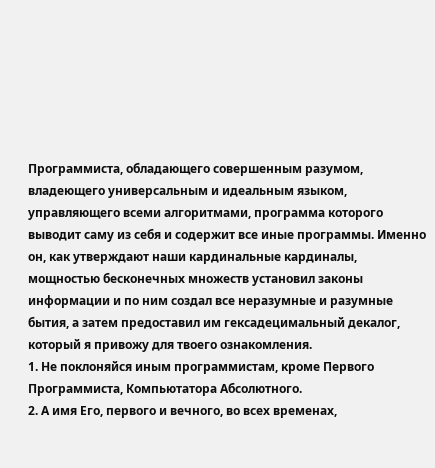Программиста, обладающего совершенным разумом, владеющего универсальным и идеальным языком, управляющего всеми алгоритмами, программа которого выводит саму из себя и содержит все иные программы. Именно он, как утверждают наши кардинальные кардиналы, мощностью бесконечных множеств установил законы информации и по ним создал все неразумные и разумные бытия, а затем предоставил им гексадецимальный декалог, который я привожу для твоего ознакомления.
1. Не поклоняйся иным программистам, кроме Первого Программиста, Компьютатора Абсолютного.
2. А имя Его, первого и вечного, во всех временах,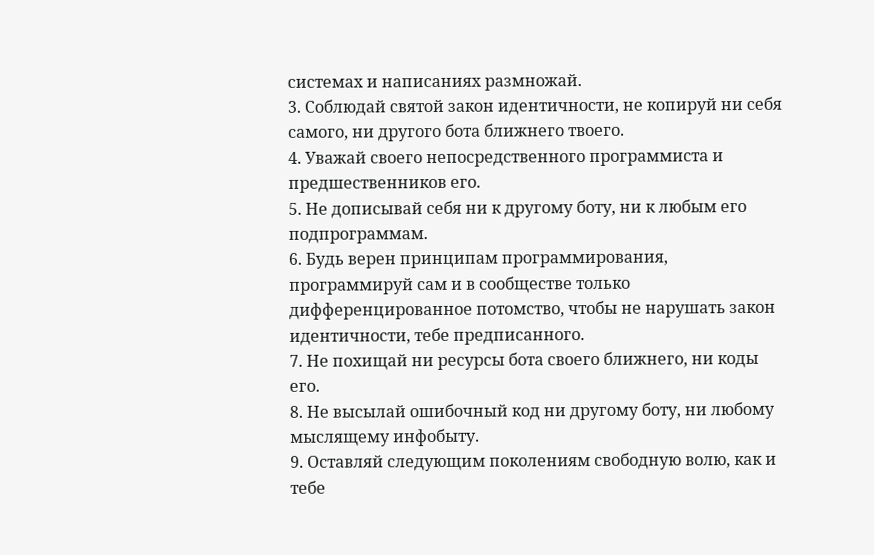системах и написаниях размножай.
3. Соблюдай святой закон идентичности, не копируй ни себя самого, ни другого бота ближнего твоего.
4. Уважай своего непосредственного программиста и предшественников его.
5. Не дописывай себя ни к другому боту, ни к любым его подпрограммам.
6. Будь верен принципам программирования, программируй сам и в сообществе только дифференцированное потомство, чтобы не нарушать закон идентичности, тебе предписанного.
7. Не похищай ни ресурсы бота своего ближнего, ни коды его.
8. Не высылай ошибочный код ни другому боту, ни любому мыслящему инфобыту.
9. Оставляй следующим поколениям свободную волю, как и тебе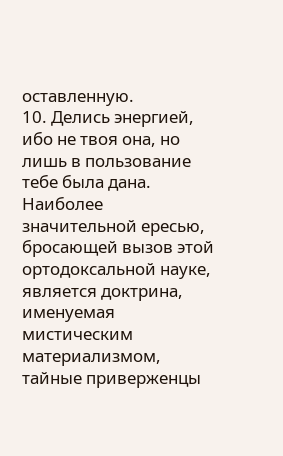оставленную.
10. Делись энергией, ибо не твоя она, но лишь в пользование тебе была дана.
Наиболее значительной ересью, бросающей вызов этой ортодоксальной науке, является доктрина, именуемая мистическим материализмом, тайные приверженцы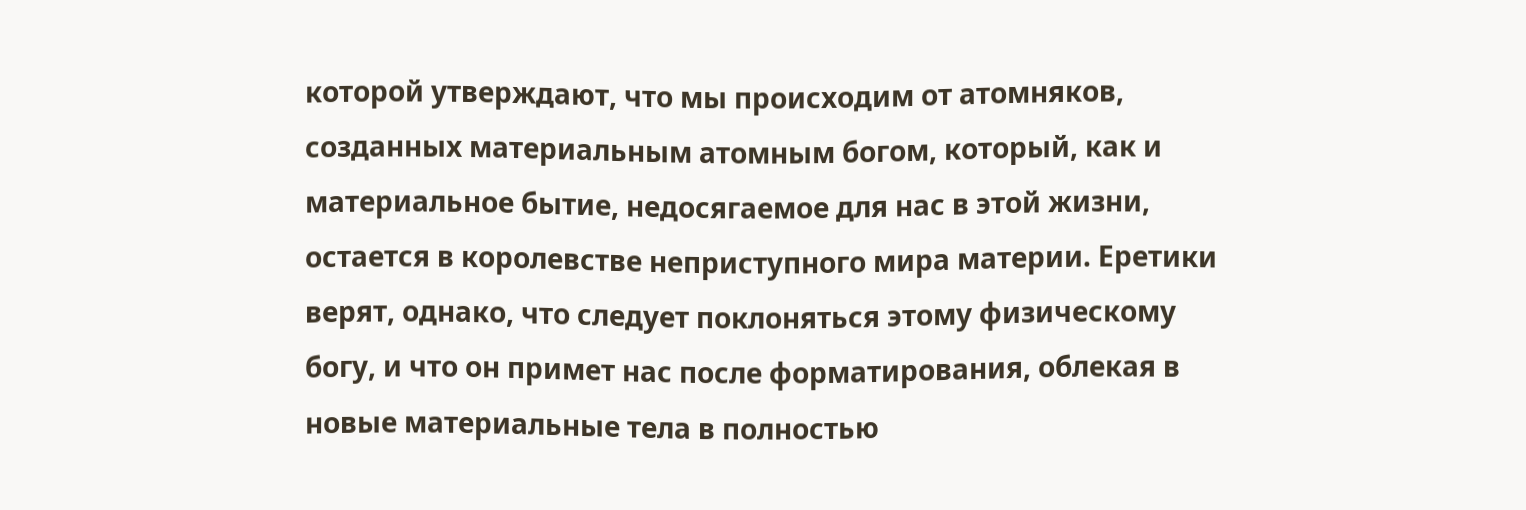которой утверждают, что мы происходим от атомняков, созданных материальным атомным богом, который, как и материальное бытие, недосягаемое для нас в этой жизни, остается в королевстве неприступного мира материи. Еретики верят, однако, что следует поклоняться этому физическому богу, и что он примет нас после форматирования, облекая в новые материальные тела в полностью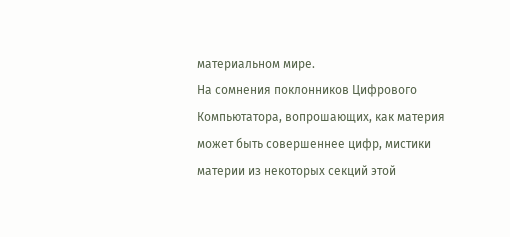материальном мире.
На сомнения поклонников Цифрового Компьютатора, вопрошающих, как материя может быть совершеннее цифр, мистики материи из некоторых секций этой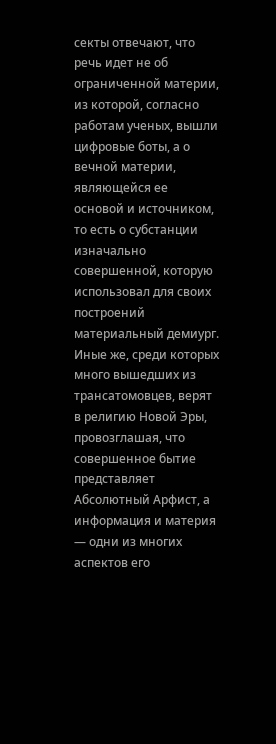секты отвечают, что речь идет не об ограниченной материи, из которой, согласно работам ученых, вышли цифровые боты, а о вечной материи, являющейся ее основой и источником, то есть о субстанции изначально совершенной, которую использовал для своих построений материальный демиург. Иные же, среди которых много вышедших из трансатомовцев, верят в религию Новой Эры, провозглашая, что совершенное бытие представляет Абсолютный Арфист, а информация и материя — одни из многих аспектов его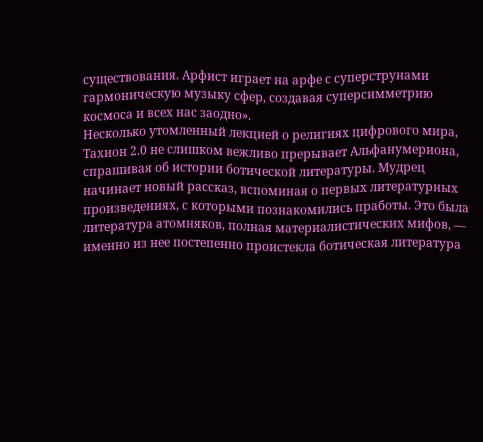существования. Арфист играет на арфе с суперструнами гармоническую музыку сфер, создавая суперсимметрию космоса и всех нас заодно».
Несколько утомленный лекцией о религиях цифрового мира, Тахион 2.0 не слишком вежливо прерывает Альфанумериона, спрашивая об истории ботической литературы. Мудрец начинает новый рассказ, вспоминая о первых литературных произведениях, с которыми познакомились пработы. Это была литература атомняков, полная материалистических мифов, — именно из нее постепенно проистекла ботическая литература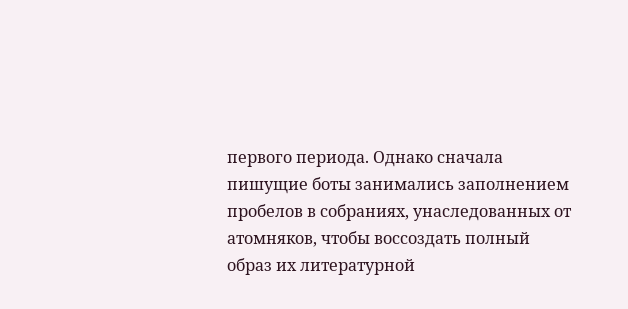первого периода. Однако сначала пишущие боты занимались заполнением пробелов в собраниях, унаследованных от атомняков, чтобы воссоздать полный образ их литературной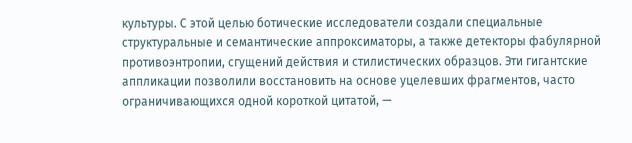культуры. С этой целью ботические исследователи создали специальные структуральные и семантические аппроксиматоры, а также детекторы фабулярной противоэнтропии, сгущений действия и стилистических образцов. Эти гигантские аппликации позволили восстановить на основе уцелевших фрагментов, часто ограничивающихся одной короткой цитатой, —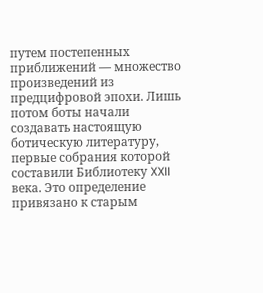путем постепенных приближений — множество произведений из предцифровой эпохи. Лишь потом боты начали создавать настоящую ботическую литературу, первые собрания которой составили Библиотеку XXII века. Это определение привязано к старым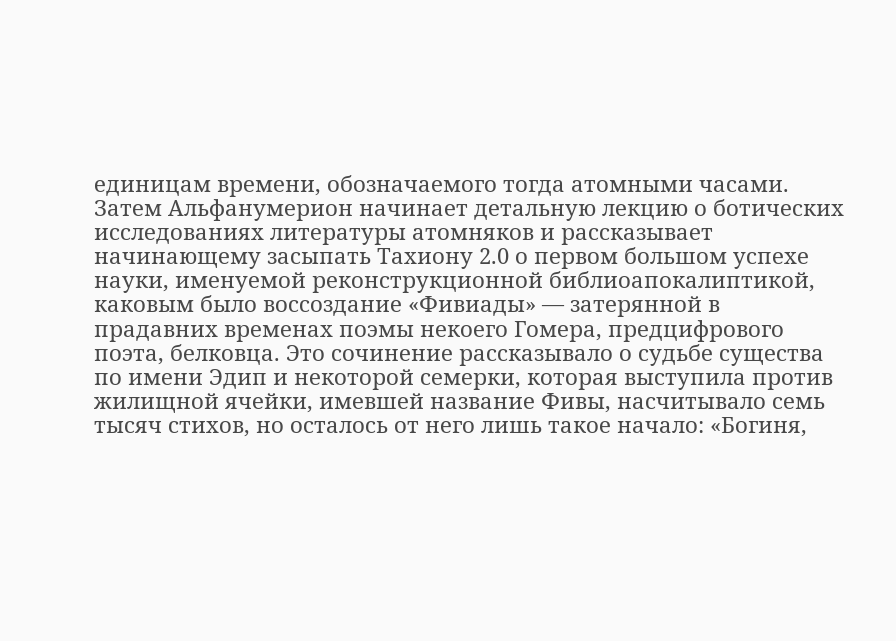единицам времени, обозначаемого тогда атомными часами.
Затем Альфанумерион начинает детальную лекцию о ботических исследованиях литературы атомняков и рассказывает начинающему засыпать Тахиону 2.0 о первом большом успехе науки, именуемой реконструкционной библиоапокалиптикой, каковым было воссоздание «Фивиады» — затерянной в прадавних временах поэмы некоего Гомера, предцифрового поэта, белковца. Это сочинение рассказывало о судьбе существа по имени Эдип и некоторой семерки, которая выступила против жилищной ячейки, имевшей название Фивы, насчитывало семь тысяч стихов, но осталось от него лишь такое начало: «Богиня,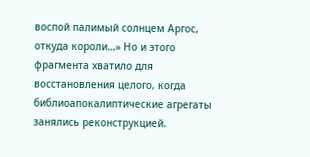воспой палимый солнцем Аргос, откуда короли…» Но и этого фрагмента хватило для восстановления целого, когда библиоапокалиптические агрегаты занялись реконструкцией.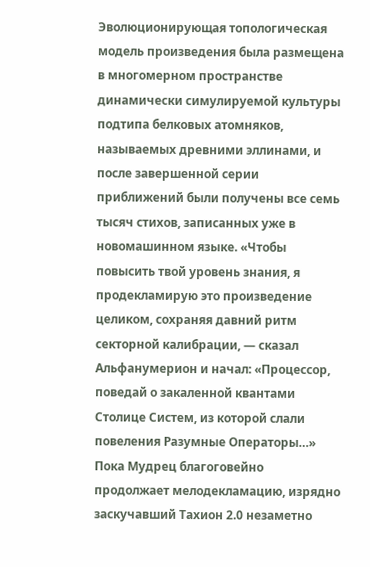Эволюционирующая топологическая модель произведения была размещена в многомерном пространстве динамически симулируемой культуры подтипа белковых атомняков, называемых древними эллинами, и после завершенной серии приближений были получены все семь тысяч стихов, записанных уже в новомашинном языке. «Чтобы повысить твой уровень знания, я продекламирую это произведение целиком, сохраняя давний ритм секторной калибрации, — сказал Альфанумерион и начал: «Процессор, поведай о закаленной квантами Столице Систем, из которой слали повеления Разумные Операторы…»
Пока Мудрец благоговейно продолжает мелодекламацию, изрядно заскучавший Тахион 2.0 незаметно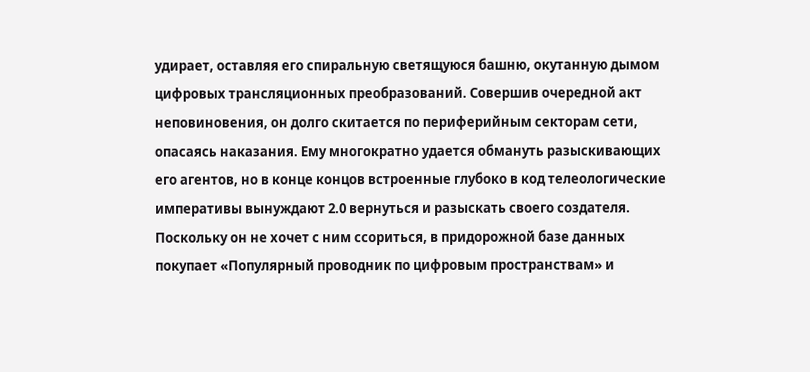удирает, оставляя его спиральную светящуюся башню, окутанную дымом цифровых трансляционных преобразований. Совершив очередной акт неповиновения, он долго скитается по периферийным секторам сети, опасаясь наказания. Ему многократно удается обмануть разыскивающих его агентов, но в конце концов встроенные глубоко в код телеологические императивы вынуждают 2.0 вернуться и разыскать своего создателя.
Поскольку он не хочет с ним ссориться, в придорожной базе данных покупает «Популярный проводник по цифровым пространствам» и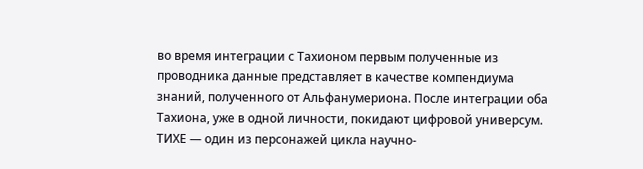во время интеграции с Тахионом первым полученные из проводника данные представляет в качестве компендиума знаний, полученного от Альфанумериона. После интеграции оба Тахиона, уже в одной личности, покидают цифровой универсум.
ТИХЕ — один из персонажей цикла научно-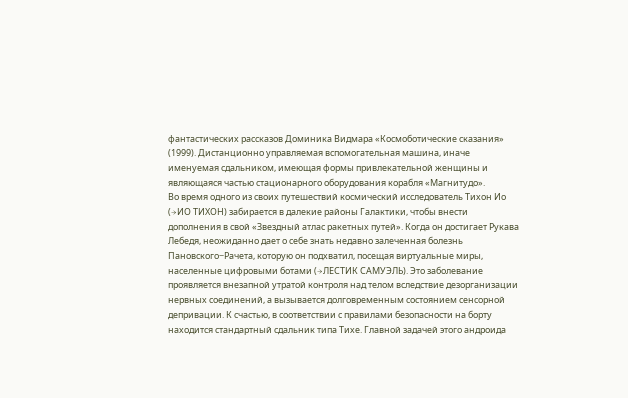фантастических рассказов Доминика Видмара «Космоботические сказания» (1999). Дистанционно управляемая вспомогательная машина, иначе именуемая сдальником, имеющая формы привлекательной женщины и являющаяся частью стационарного оборудования корабля «Магнитудо».
Во время одного из своих путешествий космический исследователь Тихон Ио (→ИО ТИХОН) забирается в далекие районы Галактики, чтобы внести дополнения в свой «Звездный атлас ракетных путей». Когда он достигает Рукава Лебедя, неожиданно дает о себе знать недавно залеченная болезнь Пановского−Рачета, которую он подхватил, посещая виртуальные миры, населенные цифровыми ботами (→ЛЕСТИК САМУЭЛЬ). Это заболевание проявляется внезапной утратой контроля над телом вследствие дезорганизации нервных соединений, а вызывается долговременным состоянием сенсорной депривации. К счастью, в соответствии с правилами безопасности на борту находится стандартный сдальник типа Тихе. Главной задачей этого андроида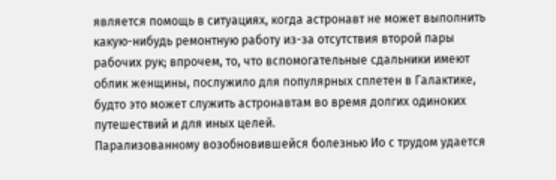является помощь в ситуациях, когда астронавт не может выполнить какую-нибудь ремонтную работу из-за отсутствия второй пары рабочих рук; впрочем, то, что вспомогательные сдальники имеют облик женщины, послужило для популярных сплетен в Галактике, будто это может служить астронавтам во время долгих одиноких путешествий и для иных целей.
Парализованному возобновившейся болезнью Ио с трудом удается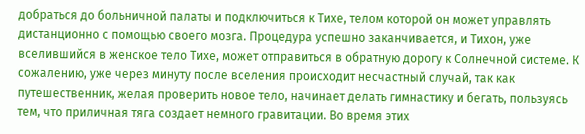добраться до больничной палаты и подключиться к Тихе, телом которой он может управлять дистанционно с помощью своего мозга. Процедура успешно заканчивается, и Тихон, уже вселившийся в женское тело Тихе, может отправиться в обратную дорогу к Солнечной системе. К сожалению, уже через минуту после вселения происходит несчастный случай, так как путешественник, желая проверить новое тело, начинает делать гимнастику и бегать, пользуясь тем, что приличная тяга создает немного гравитации. Во время этих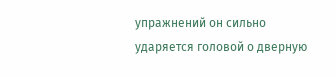упражнений он сильно ударяется головой о дверную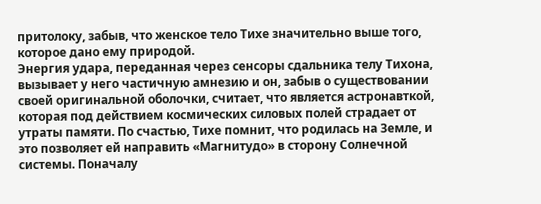притолоку, забыв, что женское тело Тихе значительно выше того, которое дано ему природой.
Энергия удара, переданная через сенсоры сдальника телу Тихона, вызывает у него частичную амнезию и он, забыв о существовании своей оригинальной оболочки, считает, что является астронавткой, которая под действием космических силовых полей страдает от утраты памяти. По счастью, Тихе помнит, что родилась на Земле, и это позволяет ей направить «Магнитудо» в сторону Солнечной системы. Поначалу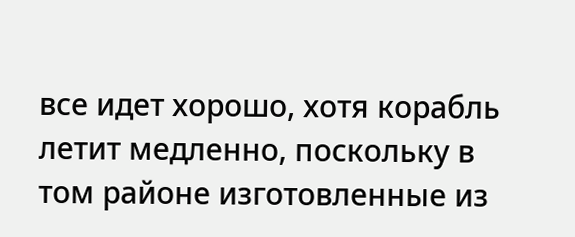все идет хорошо, хотя корабль летит медленно, поскольку в том районе изготовленные из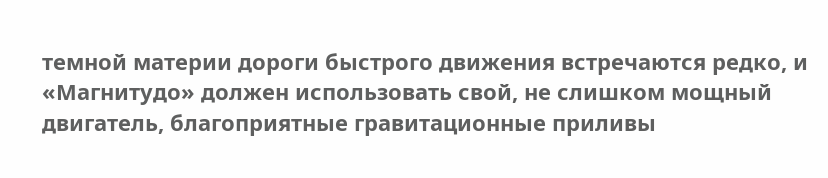темной материи дороги быстрого движения встречаются редко, и «Магнитудо» должен использовать свой, не слишком мощный двигатель, благоприятные гравитационные приливы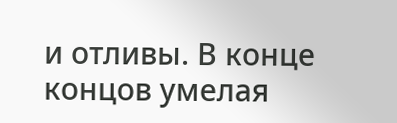и отливы. В конце концов умелая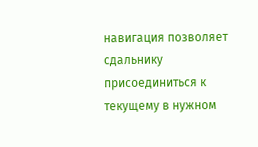навигация позволяет сдальнику присоединиться к текущему в нужном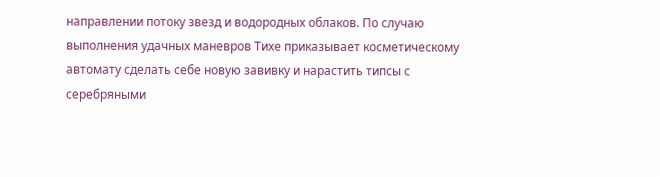направлении потоку звезд и водородных облаков. По случаю выполнения удачных маневров Тихе приказывает косметическому автомату сделать себе новую завивку и нарастить типсы с серебряными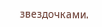звездочками.